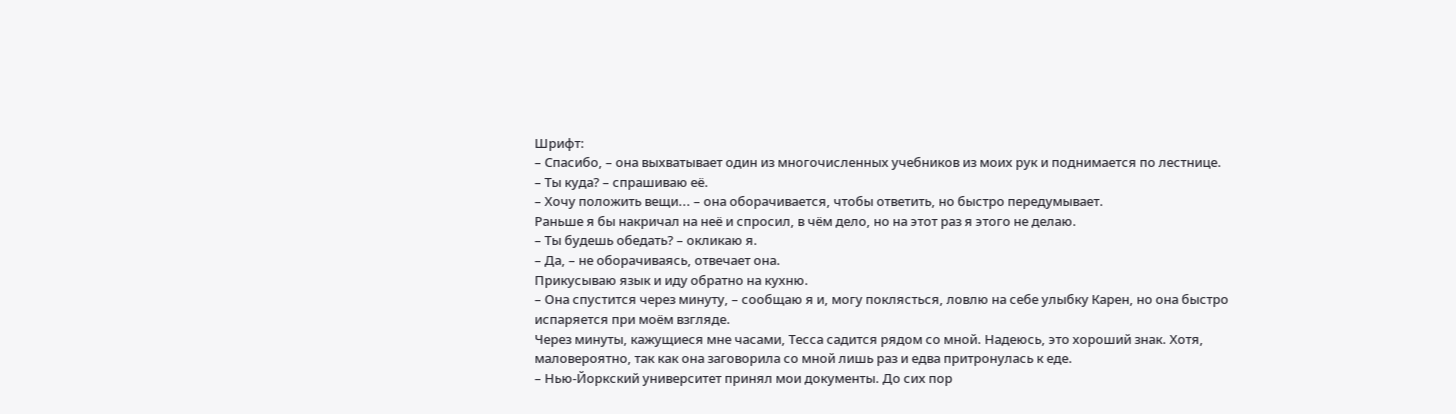Шрифт:
– Спасибо, – она выхватывает один из многочисленных учебников из моих рук и поднимается по лестнице.
– Ты куда? – спрашиваю её.
– Хочу положить вещи... – она оборачивается, чтобы ответить, но быстро передумывает.
Раньше я бы накричал на неё и спросил, в чём дело, но на этот раз я этого не делаю.
– Ты будешь обедать? – окликаю я.
– Да, – не оборачиваясь, отвечает она.
Прикусываю язык и иду обратно на кухню.
– Она спустится через минуту, – сообщаю я и, могу поклясться, ловлю на себе улыбку Карен, но она быстро испаряется при моём взгляде.
Через минуты, кажущиеся мне часами, Тесса садится рядом со мной. Надеюсь, это хороший знак. Хотя, маловероятно, так как она заговорила со мной лишь раз и едва притронулась к еде.
– Нью-Йоркский университет принял мои документы. До сих пор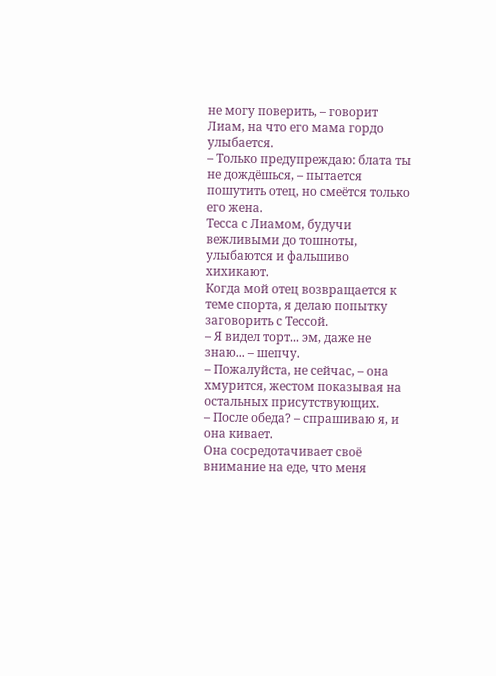не могу поверить, – говорит Лиам, на что его мама гордо улыбается.
– Только предупреждаю: блата ты не дождёшься, – пытается пошутить отец, но смеётся только его жена.
Тесса с Лиамом, будучи вежливыми до тошноты, улыбаются и фальшиво хихикают.
Когда мой отец возвращается к теме спорта, я делаю попытку заговорить с Тессой.
– Я видел торт... эм, даже не знаю... – шепчу.
– Пожалуйста, не сейчас, – она хмурится, жестом показывая на остальных присутствующих.
– После обеда? – спрашиваю я, и она кивает.
Она сосредотачивает своё внимание на еде, что меня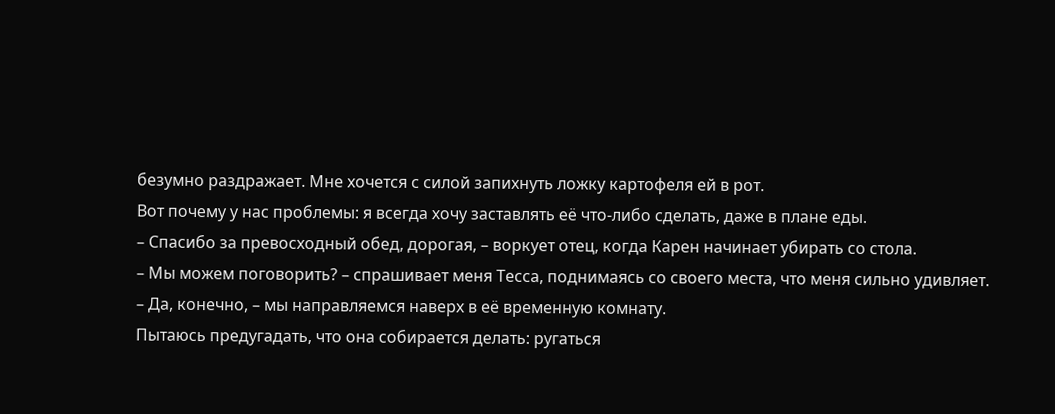безумно раздражает. Мне хочется с силой запихнуть ложку картофеля ей в рот.
Вот почему у нас проблемы: я всегда хочу заставлять её что-либо сделать, даже в плане еды.
– Спасибо за превосходный обед, дорогая, – воркует отец, когда Карен начинает убирать со стола.
– Мы можем поговорить? – спрашивает меня Тесса, поднимаясь со своего места, что меня сильно удивляет.
– Да, конечно, – мы направляемся наверх в её временную комнату.
Пытаюсь предугадать, что она собирается делать: ругаться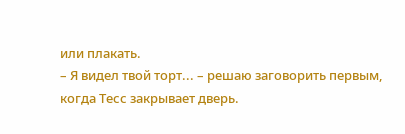или плакать.
– Я видел твой торт... – решаю заговорить первым, когда Тесс закрывает дверь.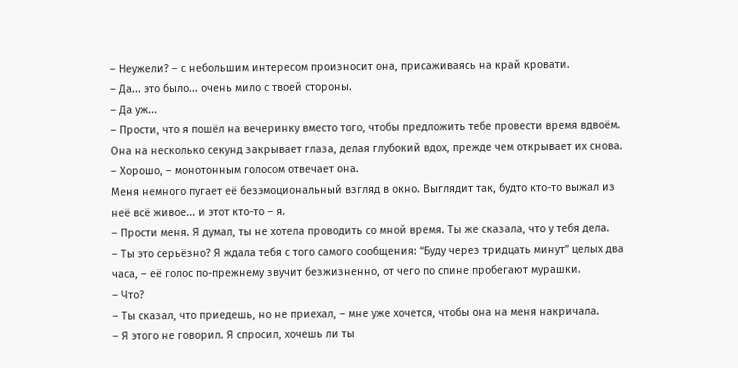– Неужели? – с небольшим интересом произносит она, присаживаясь на край кровати.
– Да... это было... очень мило с твоей стороны.
– Да уж...
– Прости, что я пошёл на вечеринку вместо того, чтобы предложить тебе провести время вдвоём.
Она на несколько секунд закрывает глаза, делая глубокий вдох, прежде чем открывает их снова.
– Хорошо, – монотонным голосом отвечает она.
Меня немного пугает её безэмоциональный взгляд в окно. Выглядит так, будто кто-то выжал из неё всё живое... и этот кто-то – я.
– Прости меня. Я думал, ты не хотела проводить со мной время. Ты же сказала, что у тебя дела.
– Ты это серьёзно? Я ждала тебя с того самого сообщения: “Буду через тридцать минут” целых два часа, – её голос по-прежнему звучит безжизненно, от чего по спине пробегают мурашки.
– Что?
– Ты сказал, что приедешь, но не приехал, – мне уже хочется, чтобы она на меня накричала.
– Я этого не говорил. Я спросил, хочешь ли ты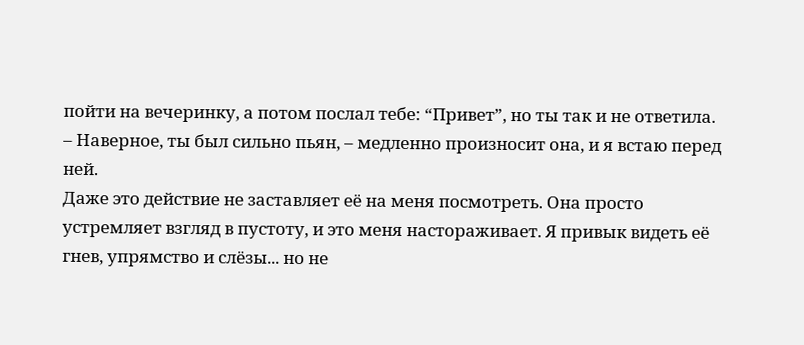пойти на вечеринку, а потом послал тебе: “Привет”, но ты так и не ответила.
– Наверное, ты был сильно пьян, – медленно произносит она, и я встаю перед ней.
Даже это действие не заставляет её на меня посмотреть. Она просто устремляет взгляд в пустоту, и это меня настораживает. Я привык видеть её гнев, упрямство и слёзы... но не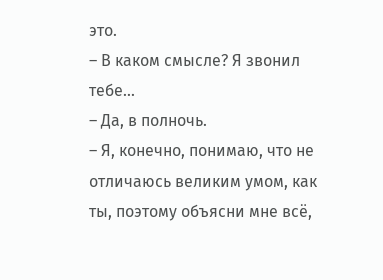это.
– В каком смысле? Я звонил тебе...
– Да, в полночь.
– Я, конечно, понимаю, что не отличаюсь великим умом, как ты, поэтому объясни мне всё,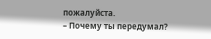пожалуйста.
– Почему ты передумал?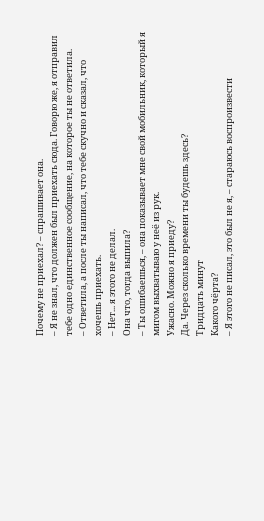Почему не приехал? – спрашивает она.
– Я не знал, что должен был приехать сюда. Говорю же, я отправил тебе одно единственное сообщение, на которое ты не ответила.
– Ответила, а после ты написал, что тебе скучно и сказал, что хочешь приехать.
– Нет... я этого не делал.
Она что, тогда выпила?
– Ты ошибаешься, – она показывает мне свой мобильник, который я мигом выхватываю у неё из рук.
Ужасно. Можно я приеду?
Да. Через сколько времени ты будешь здесь?
Тридцать минут
Какого чёрта?
– Я этого не писал, это был не я, – стараюсь воспроизвести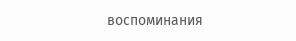воспоминания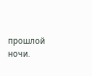прошлой ночи.